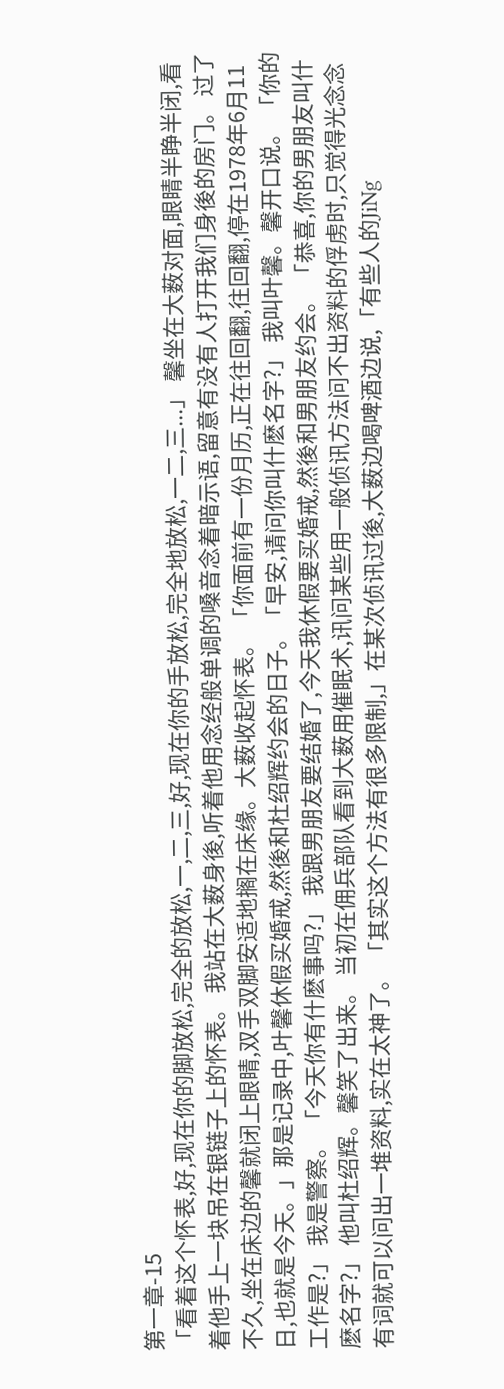第一章-15
「看着这个怀表,好,现在你的脚放松,完全的放松,一,二,三,好,现在你的手放松,完全地放松,一二,三...」 馨坐在大薮对面,眼睛半睁半闭,看着他手上一块吊在银链子上的怀表。 我站在大薮身後,听着他用念经般单调的嗓音念着暗示语,留意有没有人打开我们身後的房门。 过了不久,坐在床边的馨就闭上眼睛,双手双脚安适地搁在床缘。大薮收起怀表。 「你面前有一份月历,正在往回翻,往回翻,停在1978年6月11日,也就是今天。」那是记录中,叶馨休假买婚戒,然後和杜绍辉约会的日子。「早安,请问你叫什麽名字?」 我叫叶馨。馨开口说。 「你的工作是?」 我是警察。 「今天你有什麽事吗?」 我跟男朋友要结婚了,今天我休假要买婚戒,然後和男朋友约会。 「恭喜,你的男朋友叫什麽名字?」 他叫杜绍辉。馨笑了出来。 当初在佣兵部队看到大薮用催眠术,讯问某些用一般侦讯方法问不出资料的俘虏时,只觉得光念念有词就可以问出一堆资料,实在太神了。 「其实这个方法有很多限制,」在某次侦讯过後,大薮边喝啤酒边说,「有些人的JiNg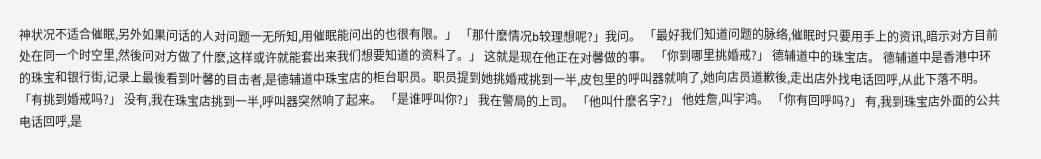神状况不适合催眠,另外如果问话的人对问题一无所知,用催眠能问出的也很有限。」 「那什麽情况b较理想呢?」我问。 「最好我们知道问题的脉络,催眠时只要用手上的资讯,暗示对方目前处在同一个时空里,然後问对方做了什麽,这样或许就能套出来我们想要知道的资料了。」 这就是现在他正在对馨做的事。 「你到哪里挑婚戒?」 德辅道中的珠宝店。 德辅道中是香港中环的珠宝和银行街,记录上最後看到叶馨的目击者,是德辅道中珠宝店的柜台职员。职员提到她挑婚戒挑到一半,皮包里的呼叫器就响了,她向店员道歉後,走出店外找电话回呼,从此下落不明。 「有挑到婚戒吗?」 没有,我在珠宝店挑到一半,呼叫器突然响了起来。 「是谁呼叫你?」 我在警局的上司。 「他叫什麽名字?」 他姓詹,叫宇鸿。 「你有回呼吗?」 有,我到珠宝店外面的公共电话回呼,是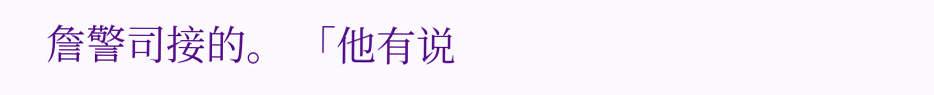詹警司接的。 「他有说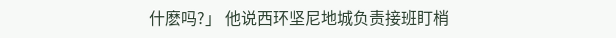什麽吗?」 他说西环坚尼地城负责接班盯梢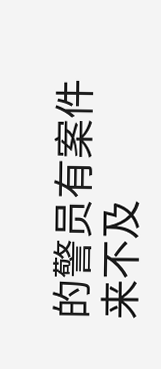的警员有案件来不及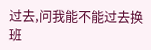过去,问我能不能过去换班